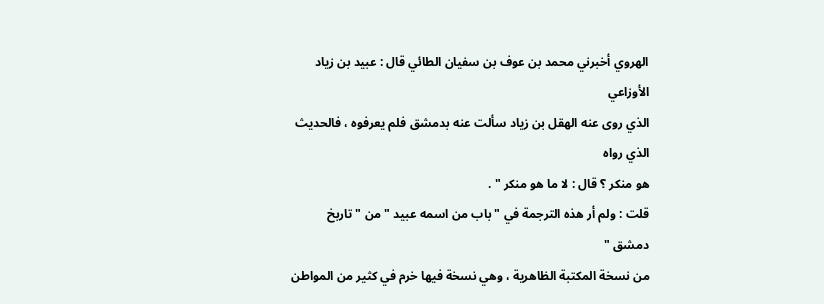الهروي أخبرني محمد بن عوف بن سفيان الطائي قال : عبيد بن زياد الأوزاعي
الذي روى عنه الهقل بن زياد سألت عنه بدمشق فلم يعرفوه ، فالحديث الذي رواه
هو منكر ؟ قال : لا ما هو منكر " .
قلت : ولم أر هذه الترجمة في " باب من اسمه عبيد " من " تاربخ دمشق "
من نسخة المكتبة الظاهرية ، وهي نسخة فيها خرم في كثير من المواطن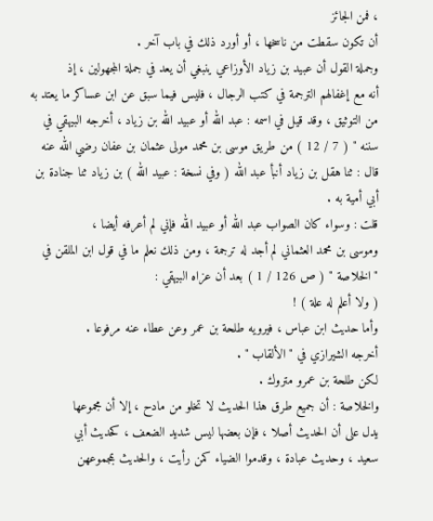، فمن الجائز
أن تكون سقطت من ناسخها ، أو أورد ذلك في باب آخر .
وجملة القول أن عبيد بن زياد الأوزاعي ينبغي أن يعد في جملة المجهولين ، إذ
أنه مع إغفالهم الترجمة في كتب الرجال ، فليس فيما سبق عن ابن عساكر ما يعتد به
من التوثيق ، وقد قيل في اسمه : عبد الله أو عبيد الله بن زياد ، أخرجه البيهقي في
سننه " ( 7 / 12 ) من طريق موسى بن محمد مولى عثمان بن عفان رضي الله عنه
قال : ثنا هقل بن زياد أنبأ عبد الله ( وفي نسخة : عبيد الله ) بن زياد ثنا جنادة بن
أبي أمية به .
قلت : وسواء كان الصواب عبد الله أو عبيد الله فإني لم أعرفه أيضا ،
وموسى بن محمد العثماني لم أجد له ترجمة ، ومن ذلك نعلم ما في قول ابن الملقن في
" الخلاصة " ( ص 126 / 1 ) بعد أن عزاه البيهقي :
( ولا أعلم له علة ) !
وأما حديث ابن عباس ، فيرويه طلحة بن عمر وعن عطاء عنه مرفوعا .
أخرجه الشيرازي في " الألقاب " .
لكن طلحة بن عمرو متروك .
والخلاصة : أن جميع طرق هذا الحديث لا تخلو من مادح ، إلا أن مجموعها
يدل على أن الحديث أصلا ، فإن بعضها ليس شديد الضعف ، كحديث أبي
سعيد ، وحديث عبادة ، وقدموا الضياء كمن رأيت ، والحديث بمجموعهن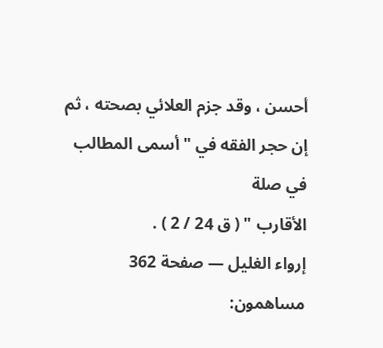أحسن ، وقد جزم العلائي بصحته ، ثم إن حجر الفقه في " أسمى المطالب في صلة
الأقارب " ( ق 24 / 2 ) .
إرواء الغليل — صفحة 362
مساهمون: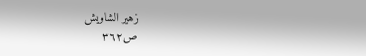زهير الشاويش
ص٣٦٢